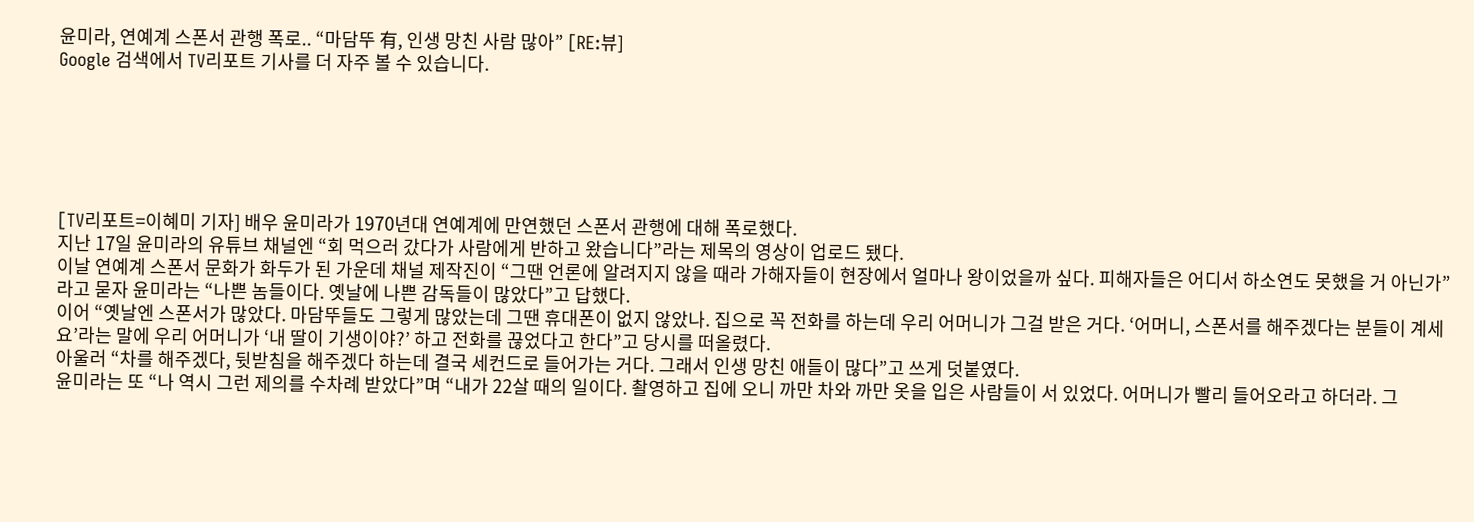윤미라, 연예계 스폰서 관행 폭로.. “마담뚜 有, 인생 망친 사람 많아” [RE:뷰]
Google 검색에서 TV리포트 기사를 더 자주 볼 수 있습니다.






[TV리포트=이혜미 기자] 배우 윤미라가 1970년대 연예계에 만연했던 스폰서 관행에 대해 폭로했다.
지난 17일 윤미라의 유튜브 채널엔 “회 먹으러 갔다가 사람에게 반하고 왔습니다”라는 제목의 영상이 업로드 됐다.
이날 연예계 스폰서 문화가 화두가 된 가운데 채널 제작진이 “그땐 언론에 알려지지 않을 때라 가해자들이 현장에서 얼마나 왕이었을까 싶다. 피해자들은 어디서 하소연도 못했을 거 아닌가”라고 묻자 윤미라는 “나쁜 놈들이다. 옛날에 나쁜 감독들이 많았다”고 답했다.
이어 “옛날엔 스폰서가 많았다. 마담뚜들도 그렇게 많았는데 그땐 휴대폰이 없지 않았나. 집으로 꼭 전화를 하는데 우리 어머니가 그걸 받은 거다. ‘어머니, 스폰서를 해주겠다는 분들이 계세요’라는 말에 우리 어머니가 ‘내 딸이 기생이야?’ 하고 전화를 끊었다고 한다”고 당시를 떠올렸다.
아울러 “차를 해주겠다, 뒷받침을 해주겠다 하는데 결국 세컨드로 들어가는 거다. 그래서 인생 망친 애들이 많다”고 쓰게 덧붙였다.
윤미라는 또 “나 역시 그런 제의를 수차례 받았다”며 “내가 22살 때의 일이다. 촬영하고 집에 오니 까만 차와 까만 옷을 입은 사람들이 서 있었다. 어머니가 빨리 들어오라고 하더라. 그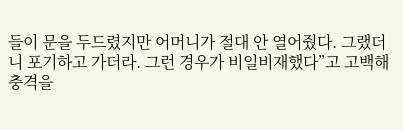들이 문을 두드렸지만 어머니가 절대 안 열어줬다. 그랬더니 포기하고 가더라. 그런 경우가 비일비재했다”고 고백해 충격을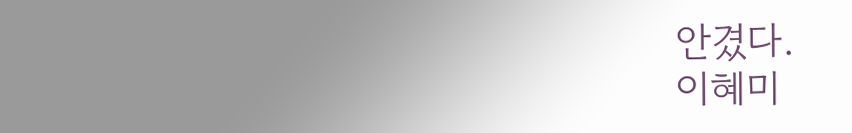안겼다.
이혜미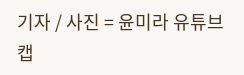기자 / 사진 = 윤미라 유튜브 캡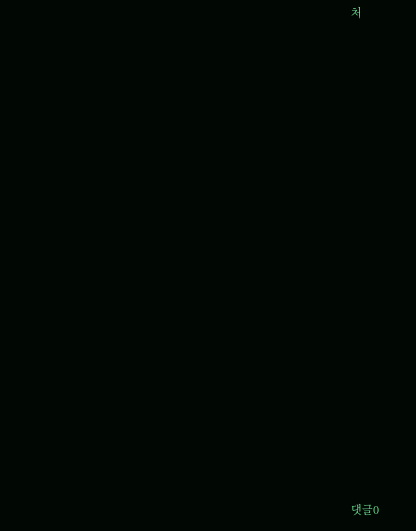처



















댓글0